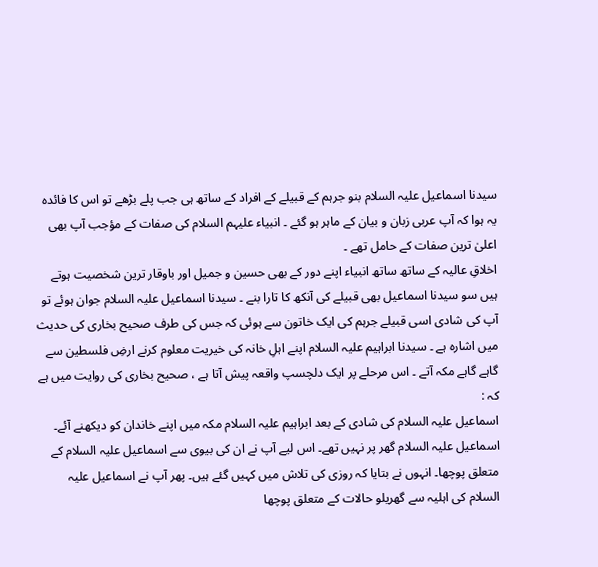سیدنا اسماعیل علیہ السلام بنو جرہم کے قبیلے کے افراد کے ساتھ ہی جب پلے بڑھے تو اس کا فائدہ یہ ہوا کہ آپ عربی زبان و بیان کے ماہر ہو گئے ۔ انبیاء علیہم السلام کی صفات کے مؤجب آپ بھی اعلیٰ ترین صفات کے حامل تھے ۔
اخلاقِ عالیہ کے ساتھ ساتھ انبیاء اپنے دور کے بھی حسین و جمیل اور باوقار ترین شخصیت ہوتے ہیں سو سیدنا اسماعیل بھی قبیلے کی آنکھ کا تارا بنے ۔ سیدنا اسماعیل علیہ السلام جوان ہوئے تو آپ کی شادی اسی قبیلے جرہم کی ایک خاتون سے ہوئی کہ جس کی طرف صحیح بخاری کی حدیث میں اشارہ ہے ۔ سیدنا ابراہیم علیہ السلام اپنے اہلِ خانہ کی خیریت معلوم کرنے ارضِ فلسطین سے گاہے گاہے مکہ آتے ۔ اس مرحلے پر ایک دلچسپ واقعہ پیش آتا ہے ، صحیح بخاری کی روایت میں ہے کہ :
اسماعیل علیہ السلام کی شادی کے بعد ابراہیم علیہ السلام مکہ میں اپنے خاندان کو دیکھنے آئے۔ اسماعیل علیہ السلام گھر پر نہیں تھے۔ اس لیے آپ نے ان کی بیوی سے اسماعیل علیہ السلام کے متعلق پوچھا۔ انہوں نے بتایا کہ روزی کی تلاش میں کہیں گئے ہیں۔ پھر آپ نے اسماعیل علیہ السلام کی اہلیہ سے گھریلو حالات کے متعلق پوچھا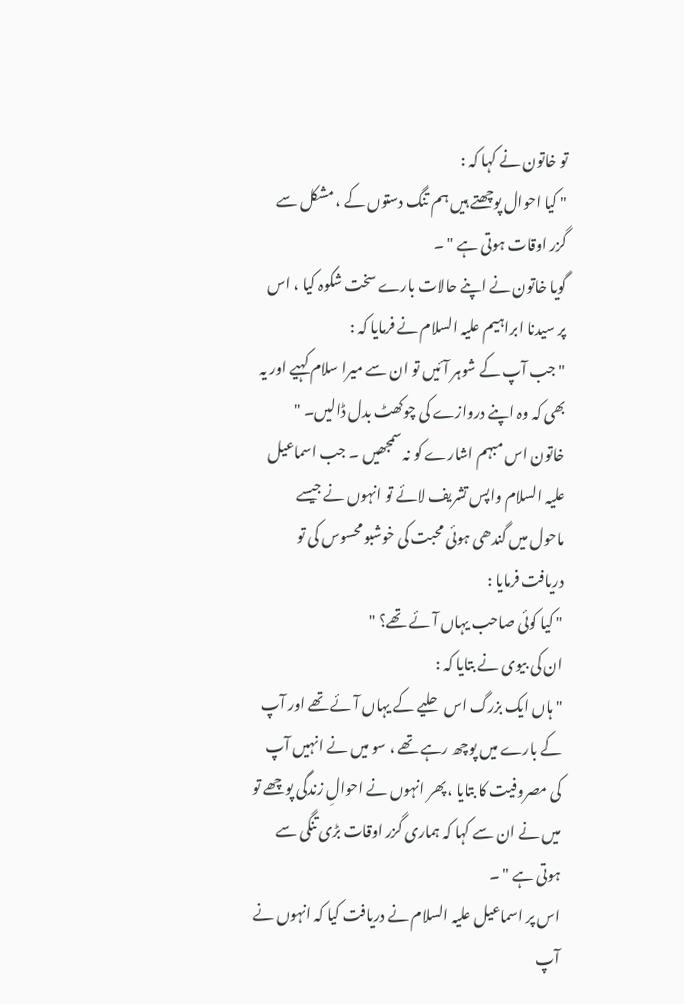تو خاتون نے کہا کہ :
" کیا احوال پوچھتے ہیں ہم تنگ دستوں کے ، مشکل سے گزر اوقات ہوتی ہے " ۔
گویا خاتون نے اپنے حالات بارے سخت شکوہ کیا ، اس پر سیدنا ابراہیم علیہ السلام نے فرمایا کہ :
" جب آپ کے شوہر آئیں تو ان سے میرا سلام کہیے اور یہ بھی کہ وہ اپنے دروازے کی چوکھٹ بدل ڈالیں۔ "
خاتون اس مبہم اشارے کو نہ سمجھیں ۔ جب اسماعیل علیہ السلام واپس تشریف لائے تو انہوں نے جیسے
ماحول میں گندھی ہوئی محبت کی خوشبو محسوس کی تو دریافت فرمایا :
" کیا کوئی صاحب یہاں آئے تھے؟ "
ان کی بیوی نے بتایا کہ :
" ہاں ایک بزرگ اس حلیے کے یہاں آئے تھے اور آپ کے بارے میں پوچھ رہے تھے ، سو میں نے انہیں آپ کی مصروفیت کا بتایا ، پھر انہوں نے احوالِ زندگی پوچھے تو میں نے ان سے کہا کہ ہماری گزر اوقات بڑی تنگی سے ہوتی ہے " ۔
اس پر اسماعیل علیہ السلام نے دریافت کیا کہ انہوں نے آپ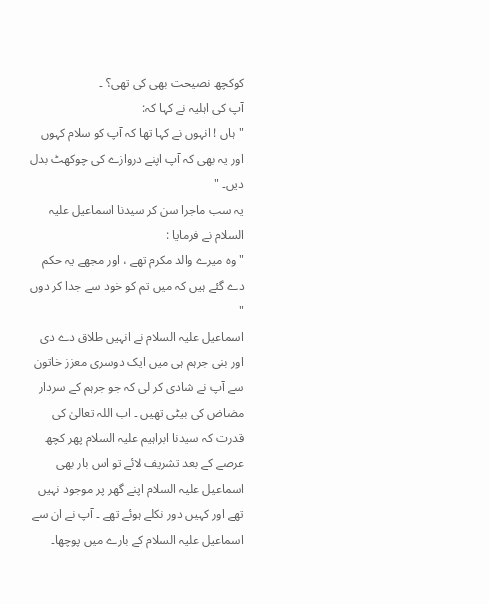کوکچھ نصیحت بھی کی تھی؟ ۔
آپ کی اہلیہ نے کہا کہ:
"ہاں ! انہوں نے کہا تھا کہ آپ کو سلام کہوں اور یہ بھی کہ آپ اپنے دروازے کی چوکھٹ بدل دیں۔ "
یہ سب ماجرا سن کر سیدنا اسماعیل علیہ السلام نے فرمایا :
" وہ میرے والد مکرم تھے ، اور مجھے یہ حکم دے گئے ہیں کہ میں تم کو خود سے جدا کر دوں "
اسماعیل علیہ السلام نے انہیں طلاق دے دی اور بنی جرہم ہی میں ایک دوسری معزز خاتون سے آپ نے شادی کر لی کہ جو جرہم کے سردار مضاض کی بیٹی تھیں ۔ اب اللہ تعالیٰ کی قدرت کہ سیدنا ابراہیم علیہ السلام پھر کچھ عرصے کے بعد تشریف لائے تو اس بار بھی اسماعیل علیہ السلام اپنے گھر پر موجود نہیں تھے اور کہیں دور نکلے ہوئے تھے ۔ آپ نے ان سے اسماعیل علیہ السلام کے بارے میں پوچھا۔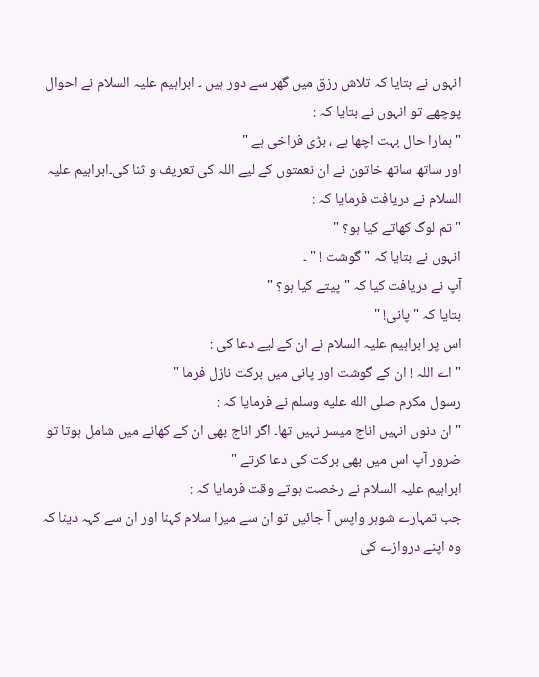انہوں نے بتایا کہ تلاش رزق میں گھر سے دور ہیں ۔ ابراہیم علیہ السلام نے احوال پوچھے تو انہوں نے بتایا کہ :
" ہمارا حال بہت اچھا ہے ، بڑی فراخی ہے "
اور ساتھ ساتھ خاتون نے ان نعمتوں کے لیے اللہ کی تعریف و ثنا کی۔ابراہیم علیہ السلام نے دریافت فرمایا کہ :
" تم لوگ کھاتے کیا ہو؟ "
انہوں نے بتایا کہ " گوشت ! " ۔
آپ نے دریافت کیا کہ " پیتے کیا ہو؟ "
بتایا کہ " پانی! "
اس پر ابراہیم علیہ السلام نے ان کے لیے دعا کی :
" اے اللہ ! ان کے گوشت اور پانی میں برکت نازل فرما "
رسول مکرم صلى الله عليه وسلم نے فرمایا کہ :
" ان دنوں انہیں اناج میسر نہیں تھا۔ اگر اناج بھی ان کے کھانے میں شامل ہوتا تو ضرور آپ اس میں بھی برکت کی دعا کرتے "
ابراہیم علیہ السلام نے رخصت ہوتے وقت فرمایا کہ :
جب تمہارے شوہر واپس آ جائیں تو ان سے میرا سلام کہنا اور ان سے کہہ دینا کہ وہ اپنے دروازے کی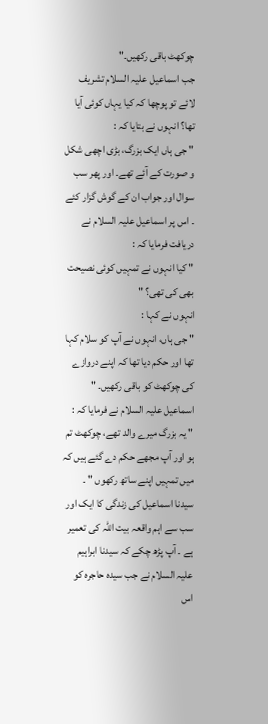چوکھٹ باقی رکھیں۔"
جب اسماعیل علیہ السلام تشریف لائے تو پوچھا کہ کیا یہاں کوئی آیا تھا؟ انہوں نے بتایا کہ :
" جی ہاں ایک بزرگ، بڑی اچھی شکل و صورت کے آئے تھے۔ اور پھر سب سوال اور جواب ان کے گوش گزار کئے ۔ اس پر اسماعیل علیہ السلام نے دریافت فرمایا کہ :
" کیا انہوں نے تمہیں کوئی نصیحت بھی کی تھی؟ "
انہوں نے کہا :
" جی ہاں، انہوں نے آپ کو سلام کہا تھا اور حکم دیا تھا کہ اپنے دروازے کی چوکھٹ کو باقی رکھیں۔ "
اسماعیل علیہ السلام نے فرمایا کہ :
" یہ بزرگ میرے والد تھے، چوکھٹ تم ہو اور آپ مجھے حکم دے گئے ہیں کہ میں تمہیں اپنے ساتھ رکھوں " ۔
سیدنا اسماعیل کی زندگی کا ایک اور سب سے اہم واقعہ بیت اللہ کی تعمیر ہے ۔ آپ پڑھ چکے کہ سیدنا ابراہیم علیہ السلام نے جب سیدہ حاجرہ کو اس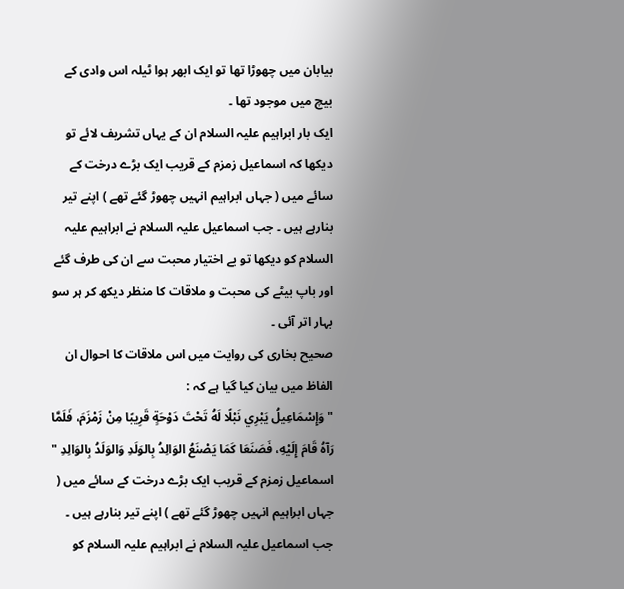بیابان میں چھوڑا تھا تو ایک ابھر ہوا ٹیلہ اس وادی کے بیچ میں موجود تھا ۔
ایک بار ابراہیم علیہ السلام ان کے یہاں تشریف لائے تو دیکھا کہ اسماعیل زمزم کے قریب ایک بڑے درخت کے سائے میں ( جہاں ابراہیم انہیں چھوڑ گئے تھے ) اپنے تیر بنارہے ہیں ۔ جب اسماعیل علیہ السلام نے ابراہیم علیہ السلام کو دیکھا تو بے اختیار محبت سے ان کی طرف گئے اور باپ بیٹے کی محبت و ملاقات کا منظر دیکھ کر ہر سو بہار اتر آئی ۔
صحیح بخاری کی روایت میں اس ملاقات کا احوال ان الفاظ میں بیان کیا گیا ہے کہ :
" وَإِسْمَاعِيلُ يَبْرِي نَبْلًا لَهُ تَحْتَ دَوْحَةٍ قَرِيبًا مِنْ زَمْزَمَ، فَلَمَّا رَآهُ قَامَ إِلَيْهِ، فَصَنَعَا كَمَا يَصْنَعُ الوَالِدُ بِالوَلَدِ وَالوَلَدُ بِالوَالِدِ "
اسماعیل زمزم کے قریب ایک بڑے درخت کے سائے میں ( جہاں ابراہیم انہیں چھوڑ گئے تھے ) اپنے تیر بنارہے ہیں ۔ جب اسماعیل علیہ السلام نے ابراہیم علیہ السلام کو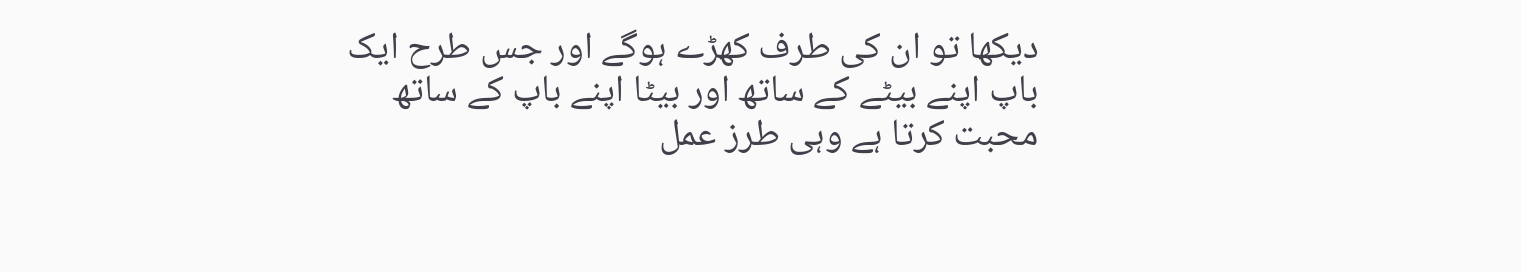دیکھا تو ان کی طرف کھڑے ہوگے اور جس طرح ایک باپ اپنے بیٹے کے ساتھ اور بیٹا اپنے باپ کے ساتھ محبت کرتا ہے وہی طرز عمل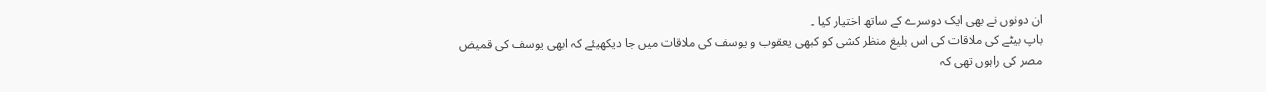ان دونوں نے بھی ایک دوسرے کے ساتھ اختیار کیا ۔
باپ بیٹے کی ملاقات کی اس بلیغ منظر کشی کو کبھی یعقوب و یوسف کی ملاقات میں جا دیکھیئے کہ ابھی یوسف کی قمیض مصر کی راہوں تھی کہ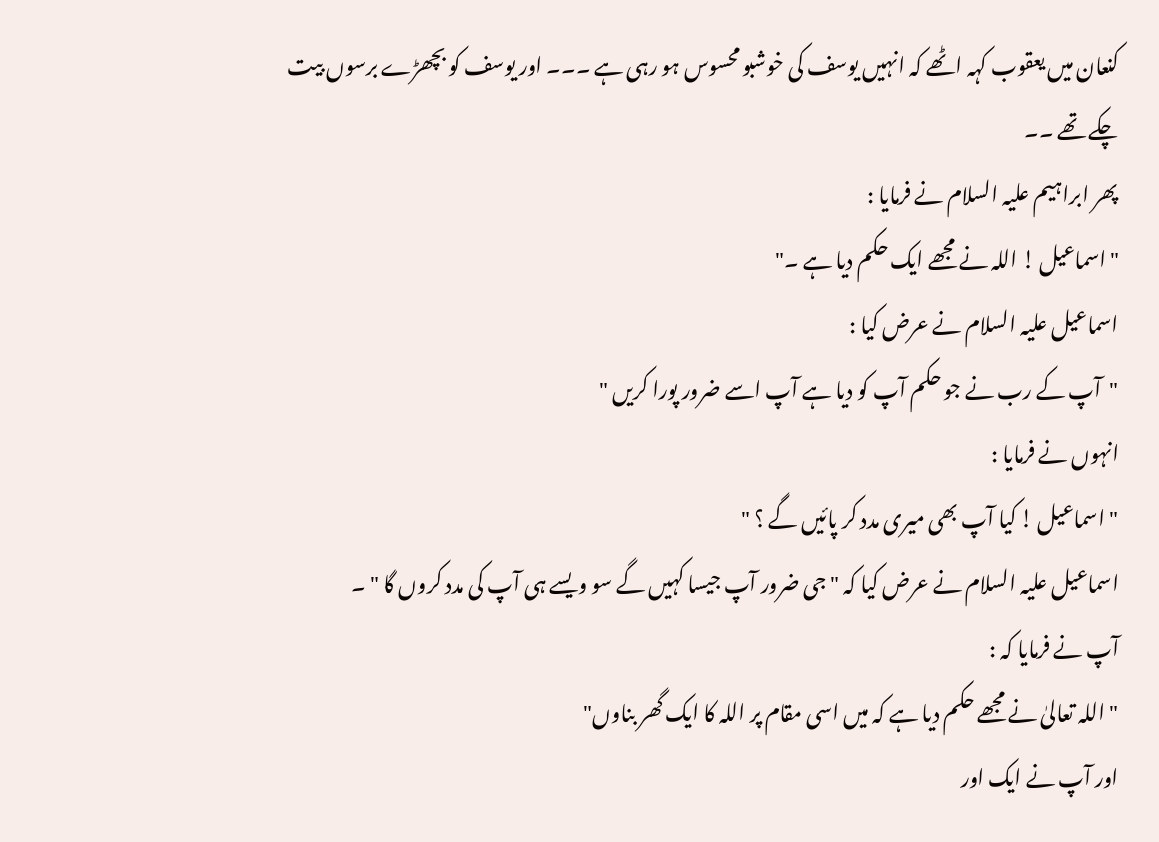کنعان میں یعقوب کہہ اٹھے کہ انہیں یوسف کی خوشبو محسوس ہو رہی ہے ۔۔۔ اور یوسف کو بچھڑے برسوں بیت چکے تھے ۔۔
پھر ابراہیم علیہ السلام نے فرمایا :
"اسماعیل ! اللہ نے مجھے ایک حکم دیا ہے ۔"
اسماعیل علیہ السلام نے عرض کیا :
"آپ کے رب نے جو حکم آپ کو دیا ہے آپ اسے ضرور پورا کریں "
انہوں نے فرمایا :
" اسماعیل ! کیا آپ بھی میری مدد کر پائیں گے ؟ "
اسماعیل علیہ السلام نے عرض کیا کہ " جی ضرور آپ جیسا کہیں گے سو ویسے ہی آپ کی مدد کروں گا " ۔
آپ نے فرمایا کہ :
" اللہ تعالیٰ نے مجھے حکم دیا ہے کہ میں اسی مقام پر اللہ کا ایک گھر بناوں"
اور آپ نے ایک اور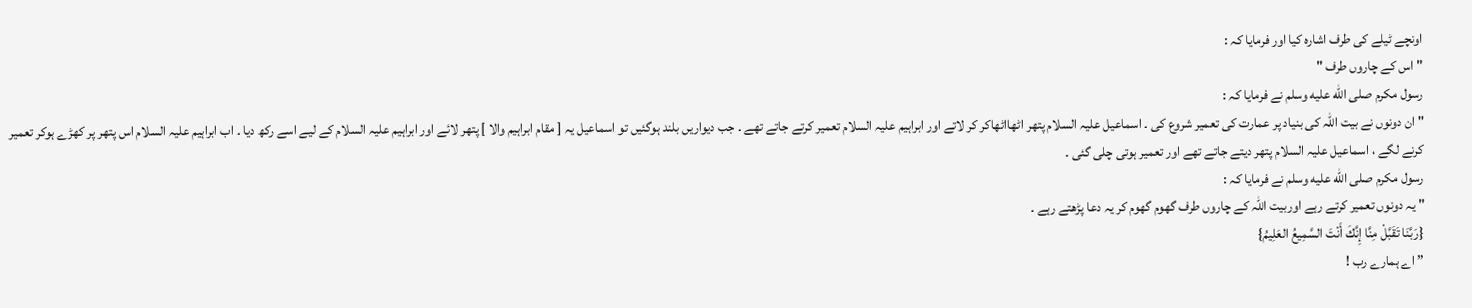اونچے ٹیلے کی طرف اشارہ کیا اور فرمایا کہ :
" اس کے چاروں طرف "
رسول مکرم صلى الله عليه وسلم نے فرمایا کہ :
" ان دونوں نے بیت اللہ کی بنیاد پر عمارت کی تعمیر شروع کی ۔ اسماعیل علیہ السلام پتھر اٹھااٹھاکر کر لاتے اور ابراہیم علیہ السلام تعمیر کرتے جاتے تھے ۔ جب دیواریں بلند ہوگئیں تو اسماعیل یہ [ مقام ابراہیم والا ] پتھر لائے اور ابراہیم علیہ السلام کے لیے اسے رکھ دیا ۔ اب ابراہیم علیہ السلام اس پتھر پر کھڑے ہوکر تعمیر کرنے لگے ، اسماعیل علیہ السلام پتھر دیتے جاتے تھے اور تعمیر ہوتی چلی گئی ۔
رسول مکرم صلى الله عليه وسلم نے فرمایا کہ :
" یہ دونوں تعمیر کرتے رہے اوربیت اللہ کے چاروں طرف گھوم گھوم کر یہ دعا پڑھتے رہے ۔
{رَبَّنَا تَقَبَّلْ مِنَّا إِنَّكَ أَنْتَ السَّمِيعُ العَلِيمُ}
” اے ہمارے رب !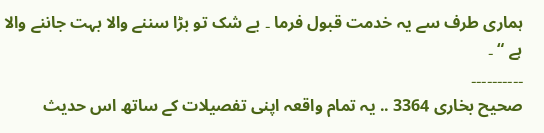ہماری طرف سے یہ خدمت قبول فرما ۔ بے شک تو بڑا سننے والا بہت جاننے والا ہے “ ۔
۔۔۔۔۔۔۔۔۔۔
صحیح بخاری 3364 .. یہ تمام واقعہ اپنی تفصیلات کے ساتھ اس حدیث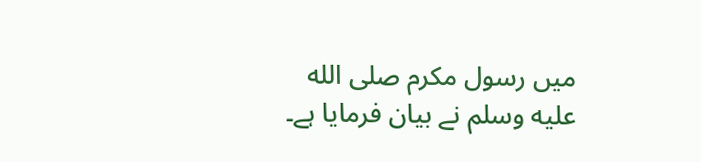میں رسول مکرم صلى الله عليه وسلم نے بیان فرمایا ہے۔